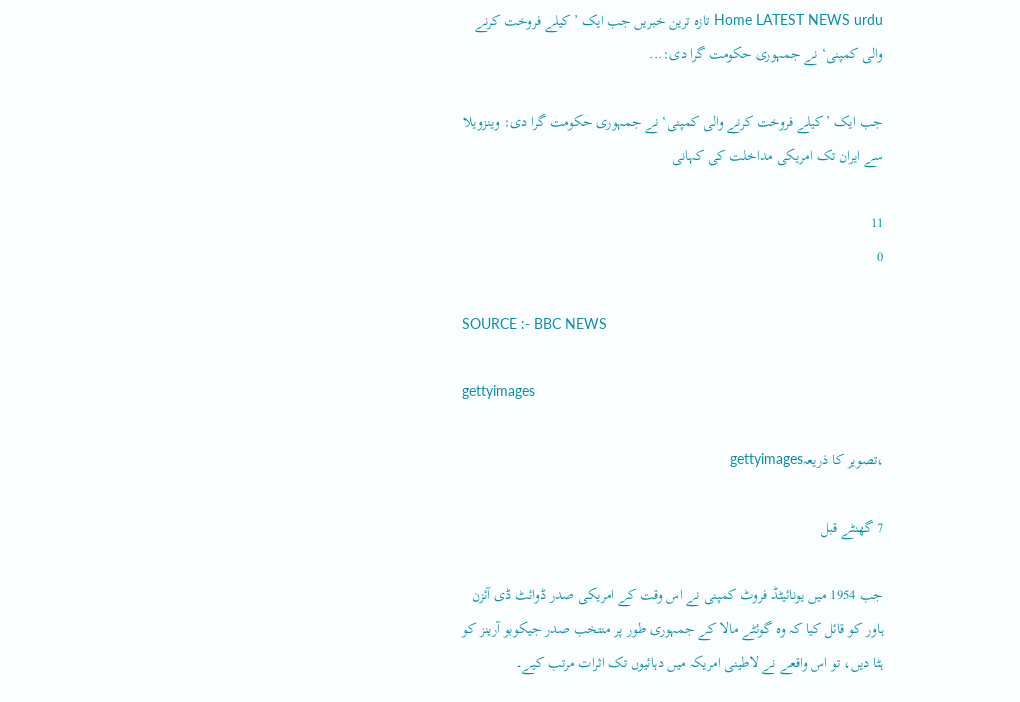Home LATEST NEWS urdu تازہ ترین خبریں جب ایک ’کیلے فروخت کرنے والی کمپنی‘ نے جمہوری حکومت گرا دی:...

جب ایک ’کیلے فروخت کرنے والی کمپنی‘ نے جمہوری حکومت گرا دی: وینزویلا سے ایران تک امریکی مداخلت کی کہانی

11
0

SOURCE :- BBC NEWS

gettyimages

،تصویر کا ذریعہgettyimages

7 گھنٹے قبل

جب 1954 میں یونائیٹڈ فروٹ کمپنی نے اس وقت کے امریکی صدر ڈوائٹ ڈی آئزن ہاور کو قائل کیا کہ وہ گوئٹے مالا کے جمہوری طور پر منتخب صدر جیکوبو آرینز کو ہٹا دیں، تو اس واقعے نے لاطینی امریکہ میں دہائیوں تک اثرات مرتب کیے۔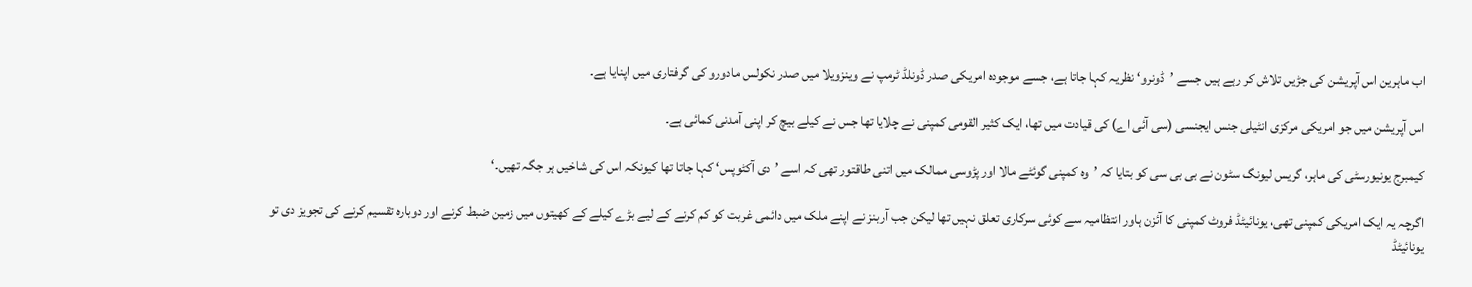اب ماہرین اس آپریشن کی جڑیں تلاش کر رہے ہیں جسے ’ڈونرو‘ نظریہ کہا جاتا ہے، جسے موجودہ امریکی صدر ڈونلڈ ٹرمپ نے وینزویلا میں صدر نکولس مادورو کی گرفتاری میں اپنایا ہے۔

اس آپریشن میں جو امریکی مرکزی انٹیلی جنس ایجنسی (سی آئی اے) کی قیادت میں تھا، ایک کثیر القومی کمپنی نے چلایا تھا جس نے کیلے بیچ کر اپنی آمدنی کمائی ہے۔

کیمبرج یونیورسٹی کی ماہر، گریس لیونگ سٹون نے بی بی سی کو بتایا کہ ’وہ کمپنی گوئٹے مالا اور پڑوسی ممالک میں اتنی طاقتور تھی کہ اسے ’دی آکٹوپس‘ کہا جاتا تھا کیونکہ اس کی شاخیں ہر جگہ تھیں۔‘

اگرچہ یہ ایک امریکی کمپنی تھی، یونائیٹڈ فروٹ کمپنی کا آئزن ہاور انتظامیہ سے کوئی سرکاری تعلق نہیں تھا لیکن جب آربنز نے اپنے ملک میں دائمی غربت کو کم کرنے کے لیے بڑے کیلے کے کھیتوں میں زمین ضبط کرنے اور دوبارہ تقسیم کرنے کی تجویز دی تو یونائیٹڈ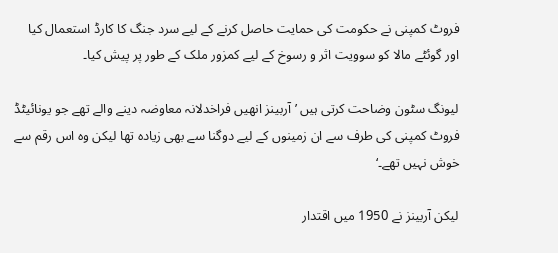فروٹ کمپنی نے حکومت کی حمایت حاصل کرنے کے لیے سرد جنگ کا کارڈ استعمال کیا اور گوئٹے مالا کو سوویت اثر و رسوخ کے لیے کمزور ملک کے طور پر پیش کیا۔

لیونگ سٹون وضاحت کرتی ہیں ’آربینز انھیں فراخدلانہ معاوضہ دینے والے تھے جو یونائیٹڈ فروٹ کمپنی کی طرف سے ان زمینوں کے لیے دوگنا سے بھی زیادہ تھا لیکن وہ اس رقم سے خوش نہیں تھے۔‘

لیکن آربینز نے 1950 میں اقتدار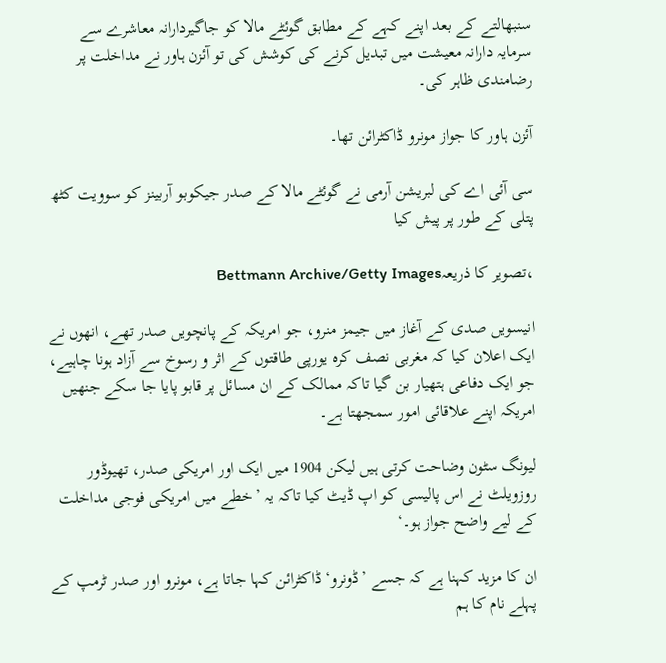سنبھالتے کے بعد اپنے کہے کے مطابق گوئٹے مالا کو جاگیردارانہ معاشرے سے سرمایہ دارانہ معیشت میں تبدیل کرنے کی کوشش کی تو آئزن ہاور نے مداخلت پر رضامندی ظاہر کی۔

آئزن ہاور کا جواز مونرو ڈاکٹرائن تھا۔

سی آئی اے کی لبریشن آرمی نے گوئٹے مالا کے صدر جیکوبو آربینز کو سوویت کٹھ پتلی کے طور پر پیش کیا

،تصویر کا ذریعہBettmann Archive/Getty Images

انیسویں صدی کے آغاز میں جیمز منرو، جو امریکہ کے پانچویں صدر تھے، انھوں نے ایک اعلان کیا کہ مغربی نصف کرہ یورپی طاقتوں کے اثر و رسوخ سے آزاد ہونا چاہیے، جو ایک دفاعی ہتھیار بن گیا تاکہ ممالک کے ان مسائل پر قابو پایا جا سکے جنھیں امریکہ اپنے علاقائی امور سمجھتا ہے۔

لیونگ سٹون وضاحت کرتی ہیں لیکن 1904 میں ایک اور امریکی صدر، تھیوڈور روزویلٹ نے اس پالیسی کو اپ ڈیٹ کیا تاکہ یہ ’خطے میں امریکی فوجی مداخلت کے لیے واضح جواز ہو۔‘

ان کا مزید کہنا ہے کہ جسے ’ڈونرو‘ ڈاکٹرائن کہا جاتا ہے، مونرو اور صدر ٹرمپ کے پہلے نام کا ہم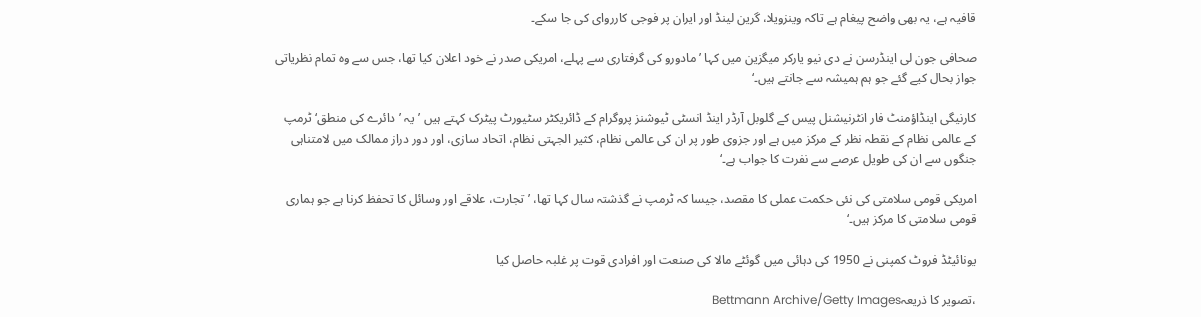قافیہ ہے، یہ بھی واضح پیغام ہے تاکہ وینزویلا، گرین لینڈ اور ایران پر فوجی کارروای کی جا سکے۔

صحافی جون لی اینڈرسن نے دی نیو یارکر میگزین میں کہا ’مادورو کی گرفتاری سے پہلے، امریکی صدر نے خود اعلان کیا تھا، جس سے وہ تمام نظریاتی جواز بحال کیے گئے جو ہم ہمیشہ سے جانتے ہیں۔‘

کارنیگی اینڈاؤمنٹ فار انٹرنیشنل پیس کے گلوبل آرڈر اینڈ انسٹی ٹیوشنز پروگرام کے ڈائریکٹر سٹیورٹ پیٹرک کہتے ہیں ’یہ ’دائرے کی منطق‘ ٹرمپ کے عالمی نظام کے نقطہ نظر کے مرکز میں ہے اور جزوی طور پر ان کی عالمی نظام، کثیر الجہتی نظام، اتحاد سازی، اور دور دراز ممالک میں لامتناہی جنگوں سے ان کی طویل عرصے سے نفرت کا جواب ہے۔‘

امریکی قومی سلامتی کی نئی حکمت عملی کا مقصد، جیسا کہ ٹرمپ نے گذشتہ سال کہا تھا، ’تجارت، علاقے اور وسائل کا تحفظ کرنا ہے جو ہماری قومی سلامتی کا مرکز ہیں۔‘

یونائیٹڈ فروٹ کمپنی نے 1950 کی دہائی میں گوئٹے مالا کی صنعت اور افرادی قوت پر غلبہ حاصل کیا

،تصویر کا ذریعہBettmann Archive/Getty Images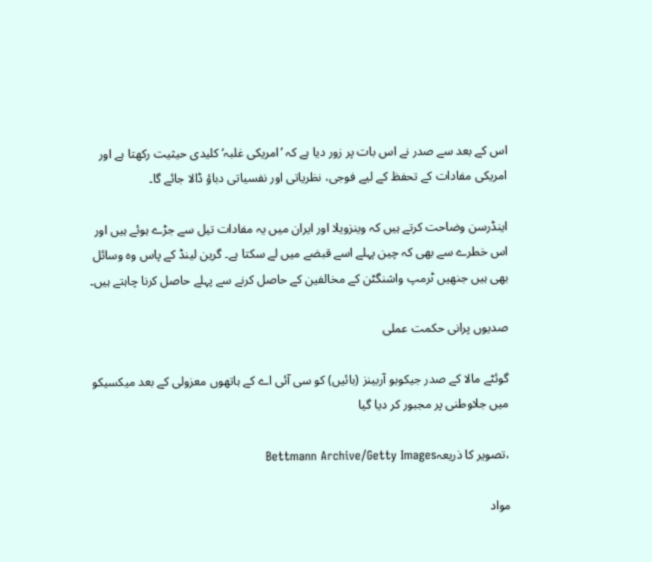اس کے بعد سے صدر نے اس بات پر زور دیا ہے کہ ’امریکی غلبہ‘ کلیدی حیثیت رکھتا ہے اور امریکی مفادات کے تحفظ کے لیے فوجی، نظریاتی اور نفسیاتی دباؤ ڈالا جائے گا۔

اینڈرسن وضاحت کرتے ہیں کہ وینزویلا اور ایران میں یہ مفادات تیل سے جڑے ہوئے ہیں اور اس خطرے سے بھی کہ چین پہلے اسے قبضے میں لے سکتا ہے۔ گرین لینڈ کے پاس وہ وسائل بھی ہیں جنھیں ٹرمپ واشنگٹن کے مخالفین کے حاصل کرنے سے پہلے حاصل کرنا چاہتے ہیں۔

صدیوں پرانی حکمت عملی

گوئٹے مالا کے صدر جیکوبو آربینز (بائیں) کو سی آئی اے کے ہاتھوں معزولی کے بعد میکسیکو میں جلاوطنی پر مجبور کر دیا گیا

،تصویر کا ذریعہBettmann Archive/Getty Images

مواد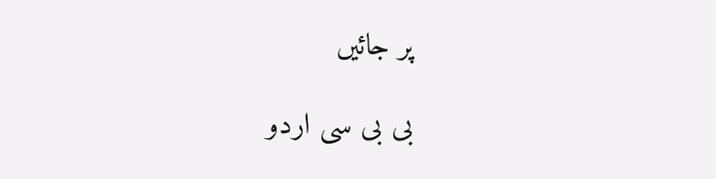پر جائیں

بی بی سی اردو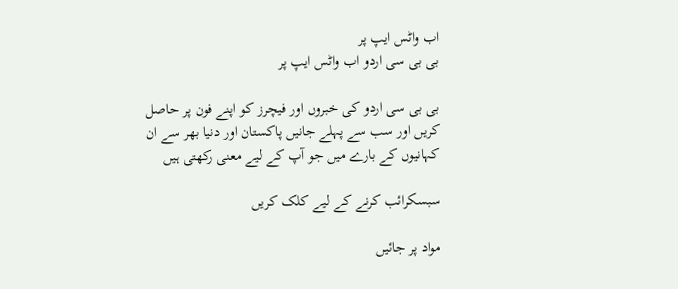اب واٹس ایپ پر
بی بی سی اردو اب واٹس ایپ پر

بی بی سی اردو کی خبروں اور فیچرز کو اپنے فون پر حاصل کریں اور سب سے پہلے جانیں پاکستان اور دنیا بھر سے ان کہانیوں کے بارے میں جو آپ کے لیے معنی رکھتی ہیں

سبسکرائب کرنے کے لیے کلک کریں

مواد پر جائیں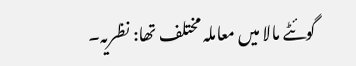گوئٹے مالا میں معاملہ مختلف تھا: نظریہ۔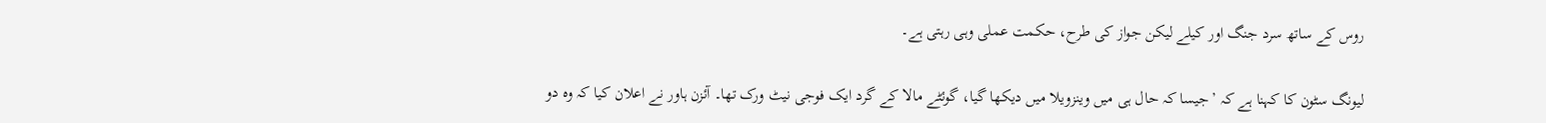روس کے ساتھ سرد جنگ اور کیلے لیکن جواز کی طرح، حکمت عملی وہی رہتی ہے۔

لیونگ سٹون کا کہنا ہے کہ ’جیسا کہ حال ہی میں وینزویلا میں دیکھا گیا، گوئٹے مالا کے گرد ایک فوجی نیٹ ورک تھا۔ آئزن ہاور نے اعلان کیا کہ وہ دو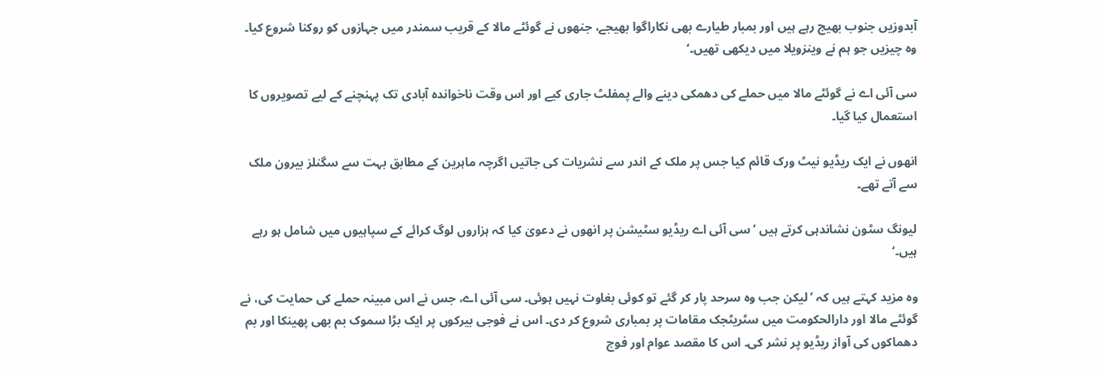آبدوزیں جنوب بھیج رہے ہیں اور بمبار طیارے بھی نکاراگوا بھیجے، جنھوں نے گوئٹے مالا کے قریب سمندر میں جہازوں کو روکنا شروع کیا۔ وہ چیزیں جو ہم نے وینزویلا میں دیکھی تھیں۔‘

سی آئی اے نے گوئٹے مالا میں حملے کی دھمکی دینے والے پمفلٹ جاری کیے اور اس وقت ناخواندہ آبادی تک پہنچنے کے لیے تصویروں کا استعمال کیا گیا۔

انھوں نے ایک ریڈیو نیٹ ورک قائم کیا جس پر ملک کے اندر سے نشریات کی جاتیں اگرچہ ماہرین کے مطابق بہت سے سگنلز بیرون ملک سے آتے تھے۔

لیونگ سٹون نشاندہی کرتے ہیں ’سی آئی اے ریڈیو سٹیشن پر انھوں نے دعویٰ کیا کہ ہزاروں لوگ کرائے کے سپاہیوں میں شامل ہو رہے ہیں۔‘

وہ مزید کہتے ہیں کہ ’لیکن جب وہ سرحد پار کر گئے تو کوئی بغاوت نہیں ہوئی۔ سی آئی اے، جس نے اس مبینہ حملے کی حمایت کی، نے گوئٹے مالا اور دارالحکومت میں سٹریٹجک مقامات پر بمباری شروع کر دی۔ اس نے فوجی بیرکوں پر ایک بڑا سموک بم بھی پھینکا اور بم دھماکوں کی آواز ریڈیو پر نشر کی۔ اس کا مقصد عوام اور فوج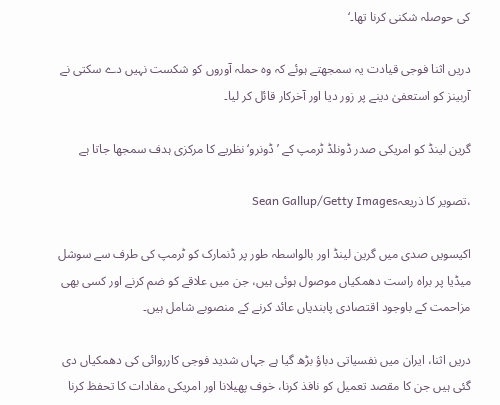کی حوصلہ شکنی کرنا تھا۔‘

دریں اثنا فوجی قیادت یہ سمجھتے ہوئے کہ وہ حملہ آوروں کو شکست نہیں دے سکتی نے آربینز کو استعفیٰ دینے پر زور دیا اور آخرکار قائل کر لیا۔

گرین لینڈ کو امریکی صدر ڈونلڈ ٹرمپ کے ’ڈونرو‘ نظریے کا مرکزی ہدف سمجھا جاتا ہے

،تصویر کا ذریعہSean Gallup/Getty Images

اکیسویں صدی میں گرین لینڈ اور بالواسطہ طور پر ڈنمارک کو ٹرمپ کی طرف سے سوشل میڈیا پر براہ راست دھمکیاں موصول ہوئی ہیں، جن میں علاقے کو ضم کرنے اور کسی بھی مزاحمت کے باوجود اقتصادی پابندیاں عائد کرنے کے منصوبے شامل ہیں۔

دریں اثنا، ایران میں نفسیاتی دباؤ بڑھ گیا ہے جہاں شدید فوجی کارروائی کی دھمکیاں دی گئی ہیں جن کا مقصد تعمیل کو نافذ کرنا، خوف پھیلانا اور امریکی مفادات کا تحفظ کرنا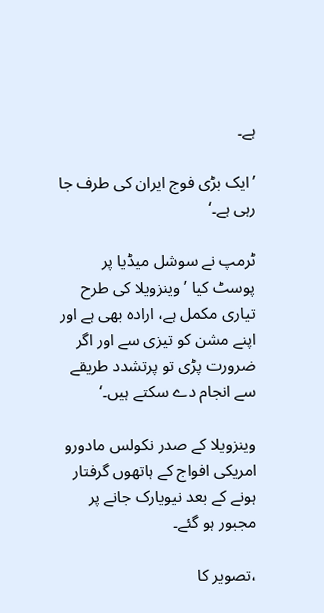ہے۔

’ایک بڑی فوج ایران کی طرف جا رہی ہے۔‘

ٹرمپ نے سوشل میڈیا پر پوسٹ کیا ’وینزویلا کی طرح تیاری مکمل ہے، ارادہ بھی ہے اور اپنے مشن کو تیزی سے اور اگر ضرورت پڑی تو پرتشدد طریقے سے انجام دے سکتے ہیں۔‘

وینزویلا کے صدر نکولس مادورو امریکی افواج کے ہاتھوں گرفتار ہونے کے بعد نیویارک جانے پر مجبور ہو گئے۔

،تصویر کا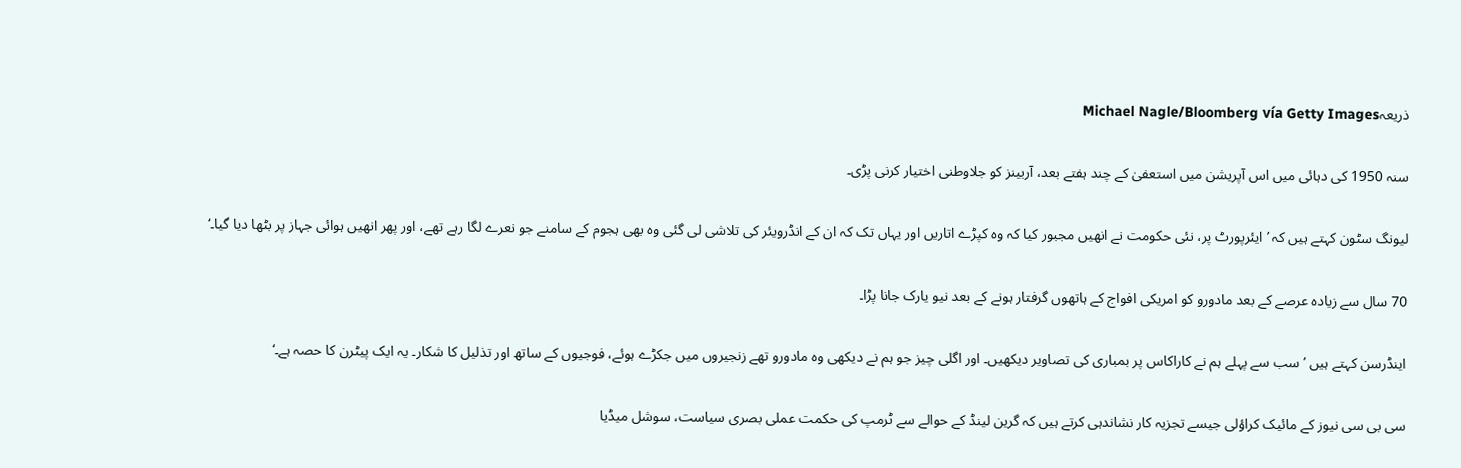ذریعہMichael Nagle/Bloomberg vía Getty Images

سنہ 1950 کی دہائی میں اس آپریشن میں استعفیٰ کے چند ہفتے بعد، آربینز کو جلاوطنی اختیار کرنی پڑی۔

لیونگ سٹون کہتے ہیں کہ ’ایئرپورٹ پر، نئی حکومت نے انھیں مجبور کیا کہ وہ کپڑے اتاریں اور یہاں تک کہ ان کے انڈرویئر کی تلاشی لی گئی وہ بھی ہجوم کے سامنے جو نعرے لگا رہے تھے، اور پھر انھیں ہوائی جہاز پر بٹھا دیا گیا۔‘

70 سال سے زیادہ عرصے کے بعد مادورو کو امریکی افواج کے ہاتھوں گرفتار ہونے کے بعد نیو یارک جانا پڑا۔

اینڈرسن کہتے ہیں ’سب سے پہلے ہم نے کاراکاس پر بمباری کی تصاویر دیکھیں۔ اور اگلی چیز جو ہم نے دیکھی وہ مادورو تھے زنجیروں میں جکڑے ہوئے، فوجیوں کے ساتھ اور تذلیل کا شکار۔ یہ ایک پیٹرن کا حصہ ہے۔‘

سی بی سی نیوز کے مائیک کراؤلی جیسے تجزیہ کار نشاندہی کرتے ہیں کہ گرین لینڈ کے حوالے سے ٹرمپ کی حکمت عملی بصری سیاست، سوشل میڈیا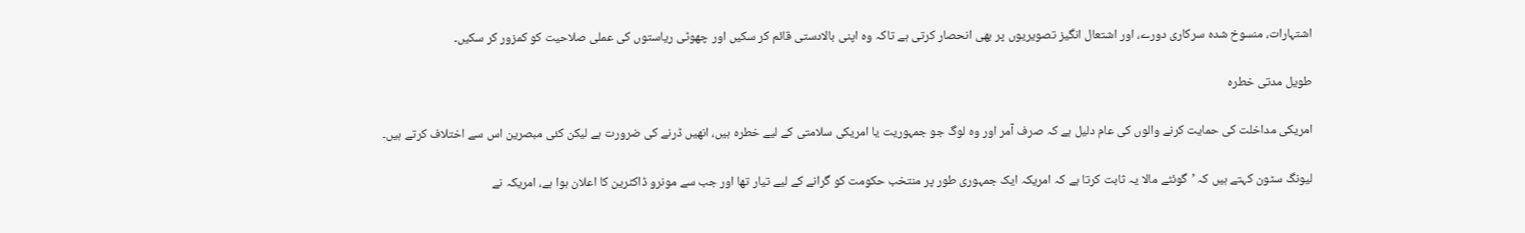اشتہارات، منسوخ شدہ سرکاری دورے، اور اشتعال انگیز تصویریوں پر بھی انحصار کرتی ہے تاکہ وہ اپنی بالادستی قائم کر سکیں اور چھوٹی ریاستوں کی عملی صلاحیت کو کمزور کر سکیں۔

طویل مدتی خطرہ

امریکی مداخلت کی حمایت کرنے والوں کی عام دلیل ہے کہ صرف آمر اور وہ لوگ جو جمہوریت یا امریکی سلامتی کے لیے خطرہ ہیں، انھیں ڈرنے کی ضرورت ہے لیکن کئی مبصرین اس سے اختلاف کرتے ہیں۔

لیونگ سٹون کہتے ہیں کہ ’گوئٹے مالا یہ ثابت کرتا ہے کہ امریکہ ایک جمہوری طور پر منتخب حکومت کو گرانے کے لیے تیار تھا اور جب سے مونرو ڈاکٹرین کا اعلان ہوا ہے، امریکہ نے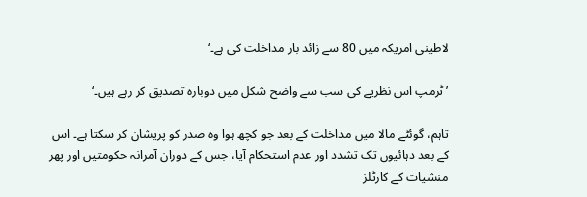لاطینی امریکہ میں 80 سے زائد بار مداخلت کی ہے۔‘

’ٹرمپ اس نظریے کی سب سے واضح شکل میں دوبارہ تصدیق کر رہے ہیں۔‘

تاہم، گوئٹے مالا میں مداخلت کے بعد جو کچھ ہوا وہ صدر کو پریشان کر سکتا ہے۔ اس کے بعد دہائیوں تک تشدد اور عدم استحکام آیا، جس کے دوران آمرانہ حکومتیں اور پھر منشیات کے کارٹلز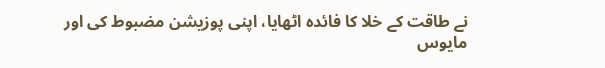نے طاقت کے خلا کا فائدہ اٹھایا، اپنی پوزیشن مضبوط کی اور مایوس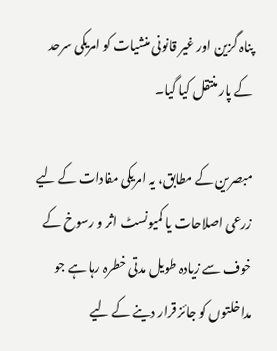پناہ گزین اور غیر قانونی منشیات کو امریکی سرحد کے پار منتقل کیا گیا۔

مبصرین کے مطابق، یہ امریکی مفادات کے لیے زرعی اصلاحات یا کمیونسٹ اثر و رسوخ کے خوف سے زیادہ طویل مدتی خطرہ رہا ہے جو مداخلتوں کو جائز قرار دینے کے لیے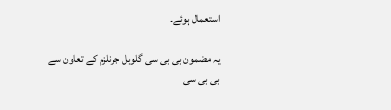استعمال ہوئے۔

یہ مضمون بی بی سی گلوبل جرنلزم کے تعاون سے بی بی سی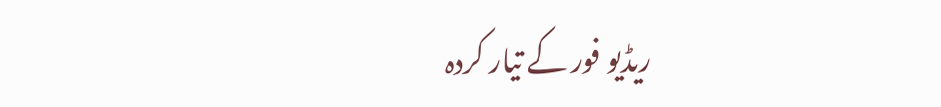ریڈیو فور کے تیار کردہ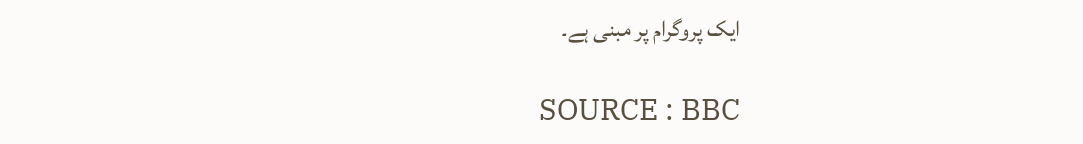ایک پروگرام پر مبنی ہے۔

SOURCE : BBC